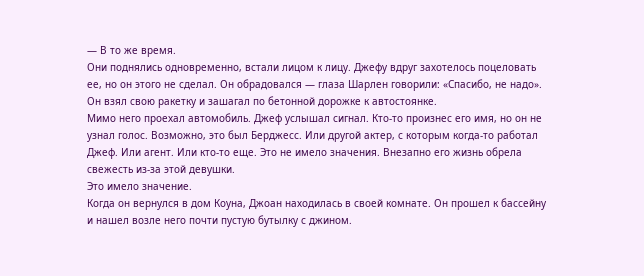— В то же время.
Они поднялись одновременно, встали лицом к лицу. Джефу вдруг захотелось поцеловать ее, но он этого не сделал. Он обрадовался — глаза Шарлен говорили: «Спасибо, не надо». Он взял свою ракетку и зашагал по бетонной дорожке к автостоянке.
Мимо него проехал автомобиль. Джеф услышал сигнал. Кто-то произнес его имя, но он не узнал голос. Возможно, это был Берджесс. Или другой актер, с которым когда-то работал Джеф. Или агент. Или кто-то еще. Это не имело значения. Внезапно его жизнь обрела свежесть из-за этой девушки.
Это имело значение.
Когда он вернулся в дом Коуна, Джоан находилась в своей комнате. Он прошел к бассейну и нашел возле него почти пустую бутылку с джином.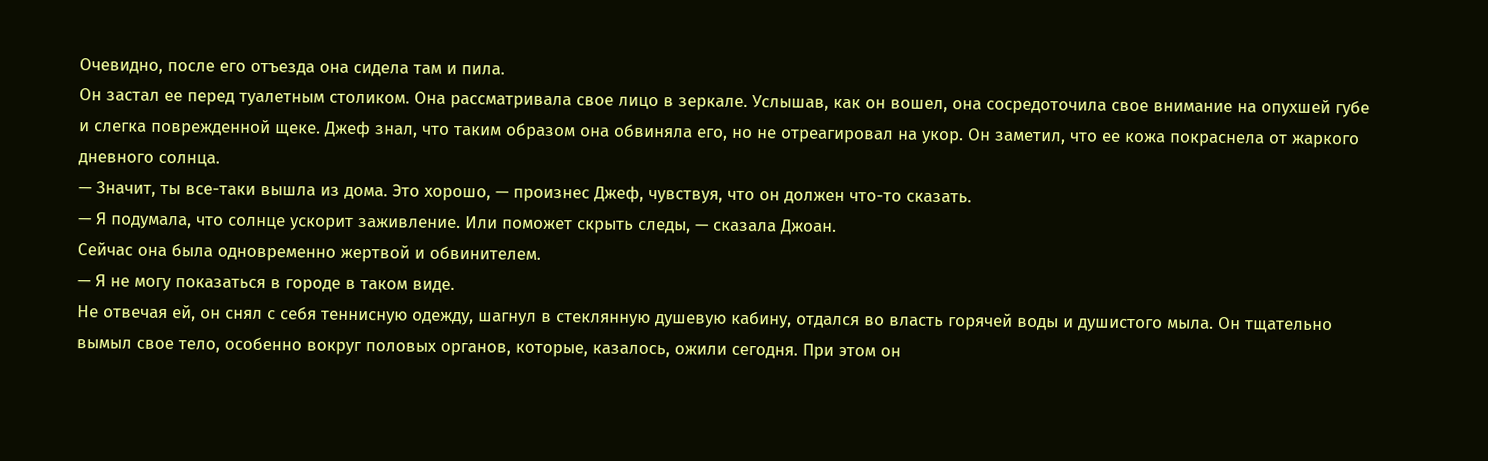Очевидно, после его отъезда она сидела там и пила.
Он застал ее перед туалетным столиком. Она рассматривала свое лицо в зеркале. Услышав, как он вошел, она сосредоточила свое внимание на опухшей губе и слегка поврежденной щеке. Джеф знал, что таким образом она обвиняла его, но не отреагировал на укор. Он заметил, что ее кожа покраснела от жаркого дневного солнца.
— Значит, ты все-таки вышла из дома. Это хорошо, — произнес Джеф, чувствуя, что он должен что-то сказать.
— Я подумала, что солнце ускорит заживление. Или поможет скрыть следы, — сказала Джоан.
Сейчас она была одновременно жертвой и обвинителем.
— Я не могу показаться в городе в таком виде.
Не отвечая ей, он снял с себя теннисную одежду, шагнул в стеклянную душевую кабину, отдался во власть горячей воды и душистого мыла. Он тщательно вымыл свое тело, особенно вокруг половых органов, которые, казалось, ожили сегодня. При этом он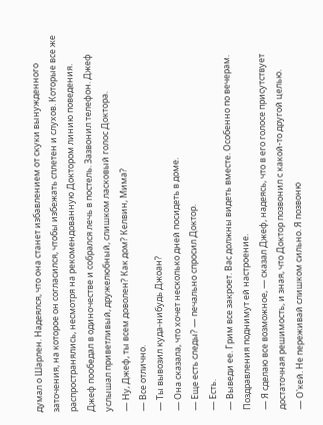думал о Шарлен. Надеялся, что она станет избавлением от скуки вынужденного заточения, на которое он согласился, чтобы избежать сплетен и слухов. Которые все же распространялись, несмотря на рекомендованную Доктором линию поведения.
Джеф пообедал в одиночестве и собрался лечь в постель. Зазвонил телефон. Джеф услышал приветливый, дружелюбный, слишком ласковый голос Доктора.
— Ну, Джеф, ты всем доволен? Как дом? Келвин, Мима?
— Все отлично.
— Ты вывозил куда-нибудь Джоан?
— Она сказала, что хочет несколько дней посидеть в доме.
— Еще есть следы? — печально спросил Доктор.
— Есть.
— Выведи ее. Грим все закроет. Вас должны видеть вместе. Особенно по вечерам. Поздравления поднимут ей настроение.
— Я сделаю все возможное, — сказал Джеф, надеясь, что в его голосе присутствует достаточная решимость, и зная, что Доктор позвонил с какой-то другой целью.
— О'кей. Не переживай слишком сильно. Я позвоню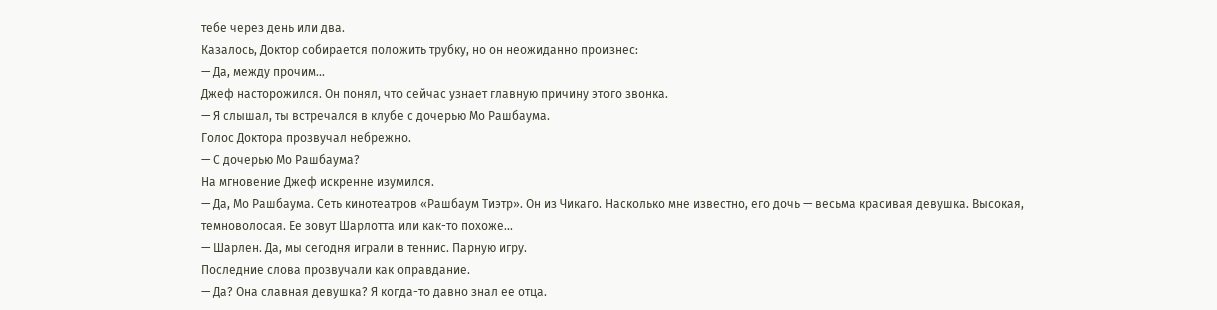тебе через день или два.
Казалось, Доктор собирается положить трубку, но он неожиданно произнес:
— Да, между прочим…
Джеф насторожился. Он понял, что сейчас узнает главную причину этого звонка.
— Я слышал, ты встречался в клубе с дочерью Мо Рашбаума.
Голос Доктора прозвучал небрежно.
— С дочерью Мо Рашбаума?
На мгновение Джеф искренне изумился.
— Да, Мо Рашбаума. Сеть кинотеатров «Рашбаум Тиэтр». Он из Чикаго. Насколько мне известно, его дочь — весьма красивая девушка. Высокая, темноволосая. Ее зовут Шарлотта или как-то похоже…
— Шарлен. Да, мы сегодня играли в теннис. Парную игру.
Последние слова прозвучали как оправдание.
— Да? Она славная девушка? Я когда-то давно знал ее отца.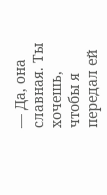— Да, она славная. Ты хочешь, чтобы я передал ей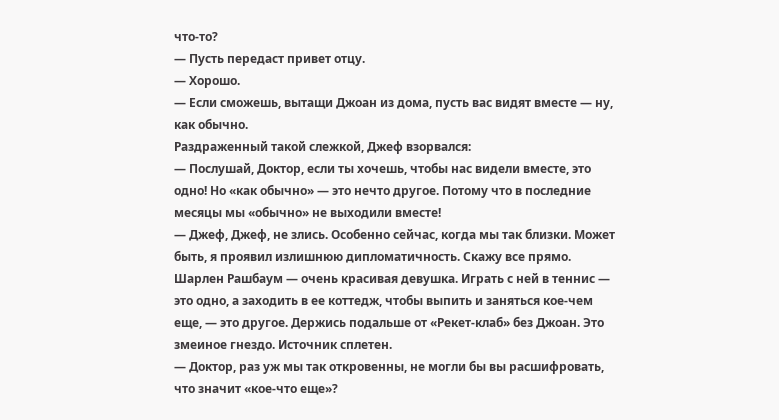что-то?
— Пусть передаст привет отцу.
— Хорошо.
— Если сможешь, вытащи Джоан из дома, пусть вас видят вместе — ну, как обычно.
Раздраженный такой слежкой, Джеф взорвался:
— Послушай, Доктор, если ты хочешь, чтобы нас видели вместе, это одно! Но «как обычно» — это нечто другое. Потому что в последние месяцы мы «обычно» не выходили вместе!
— Джеф, Джеф, не злись. Особенно сейчас, когда мы так близки. Может быть, я проявил излишнюю дипломатичность. Скажу все прямо. Шарлен Рашбаум — очень красивая девушка. Играть с ней в теннис — это одно, а заходить в ее коттедж, чтобы выпить и заняться кое-чем еще, — это другое. Держись подальше от «Рекет-клаб» без Джоан. Это змеиное гнездо. Источник сплетен.
— Доктор, раз уж мы так откровенны, не могли бы вы расшифровать, что значит «кое-что еще»?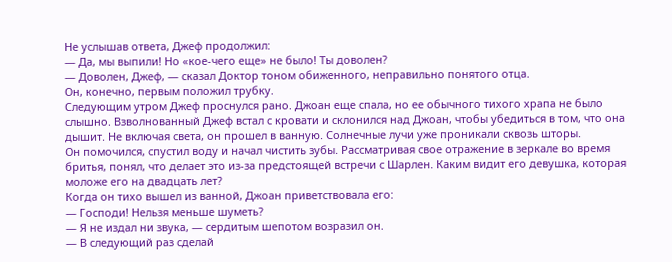Не услышав ответа, Джеф продолжил:
— Да, мы выпили! Но «кое-чего еще» не было! Ты доволен?
— Доволен, Джеф, — сказал Доктор тоном обиженного, неправильно понятого отца.
Он, конечно, первым положил трубку.
Следующим утром Джеф проснулся рано. Джоан еще спала, но ее обычного тихого храпа не было слышно. Взволнованный Джеф встал с кровати и склонился над Джоан, чтобы убедиться в том, что она дышит. Не включая света, он прошел в ванную. Солнечные лучи уже проникали сквозь шторы.
Он помочился, спустил воду и начал чистить зубы. Рассматривая свое отражение в зеркале во время бритья, понял, что делает это из-за предстоящей встречи с Шарлен. Каким видит его девушка, которая моложе его на двадцать лет?
Когда он тихо вышел из ванной, Джоан приветствовала его:
— Господи! Нельзя меньше шуметь?
— Я не издал ни звука, — сердитым шепотом возразил он.
— В следующий раз сделай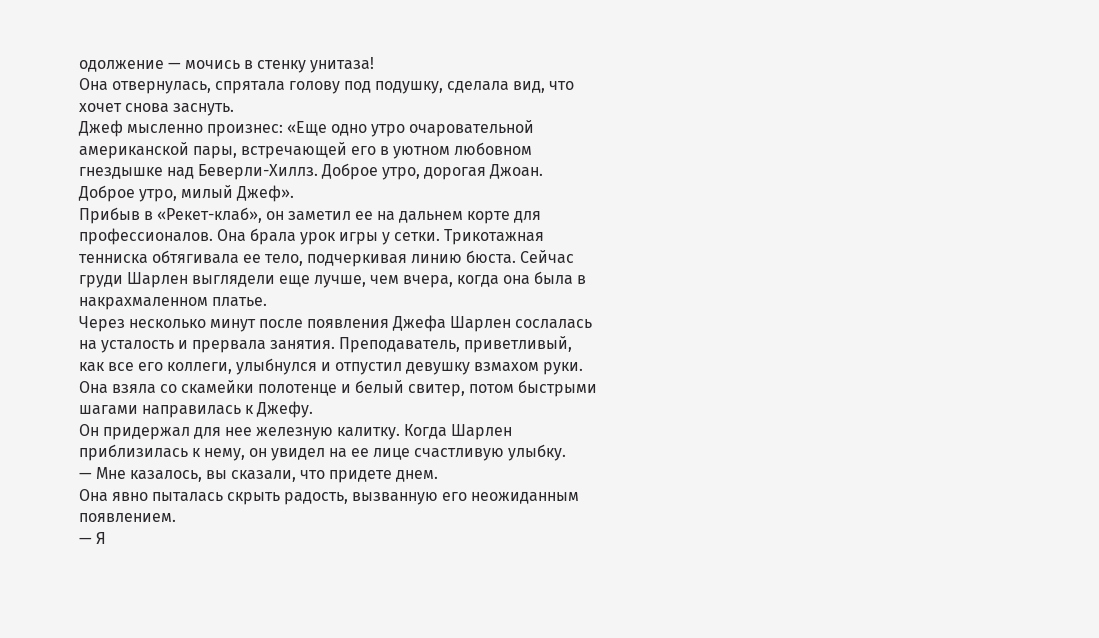одолжение — мочись в стенку унитаза!
Она отвернулась, спрятала голову под подушку, сделала вид, что хочет снова заснуть.
Джеф мысленно произнес: «Еще одно утро очаровательной американской пары, встречающей его в уютном любовном гнездышке над Беверли-Хиллз. Доброе утро, дорогая Джоан. Доброе утро, милый Джеф».
Прибыв в «Рекет-клаб», он заметил ее на дальнем корте для профессионалов. Она брала урок игры у сетки. Трикотажная тенниска обтягивала ее тело, подчеркивая линию бюста. Сейчас груди Шарлен выглядели еще лучше, чем вчера, когда она была в накрахмаленном платье.
Через несколько минут после появления Джефа Шарлен сослалась на усталость и прервала занятия. Преподаватель, приветливый, как все его коллеги, улыбнулся и отпустил девушку взмахом руки. Она взяла со скамейки полотенце и белый свитер, потом быстрыми шагами направилась к Джефу.
Он придержал для нее железную калитку. Когда Шарлен приблизилась к нему, он увидел на ее лице счастливую улыбку.
— Мне казалось, вы сказали, что придете днем.
Она явно пыталась скрыть радость, вызванную его неожиданным появлением.
— Я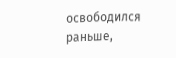освободился раньше,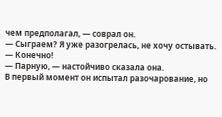чем предполагал, — соврал он.
— Сыграем? Я уже разогрелась, не хочу остывать.
— Конечно!
— Парную, — настойчиво сказала она.
В первый момент он испытал разочарование, но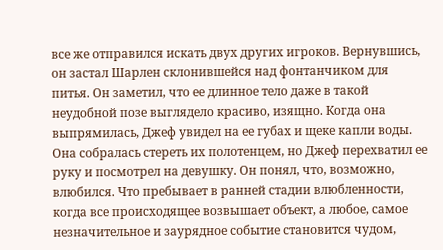все же отправился искать двух других игроков. Вернувшись, он застал Шарлен склонившейся над фонтанчиком для питья. Он заметил, что ее длинное тело даже в такой неудобной позе выглядело красиво, изящно. Когда она выпрямилась, Джеф увидел на ее губах и щеке капли воды. Она собралась стереть их полотенцем, но Джеф перехватил ее руку и посмотрел на девушку. Он понял, что, возможно, влюбился. Что пребывает в ранней стадии влюбленности, когда все происходящее возвышает объект, а любое, самое незначительное и заурядное событие становится чудом,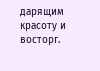дарящим красоту и восторг.